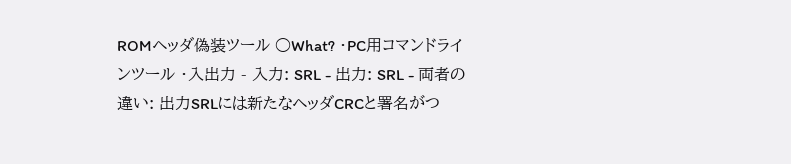ROMヘッダ偽装ツール ○What? ・PC用コマンドラインツール ・入出力 - 入力: SRL - 出力: SRL - 両者の違い: 出力SRLには新たなヘッダCRCと署名がつ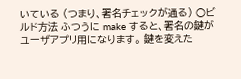いている (つまり、署名チェックが通る) ○ビルド方法 ふつうに make すると、署名の鍵がユーザアプリ用になります。 鍵を変えた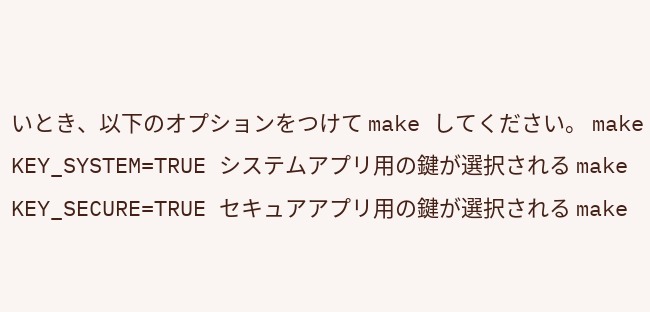いとき、以下のオプションをつけて make してください。 make KEY_SYSTEM=TRUE システムアプリ用の鍵が選択される make KEY_SECURE=TRUE セキュアアプリ用の鍵が選択される make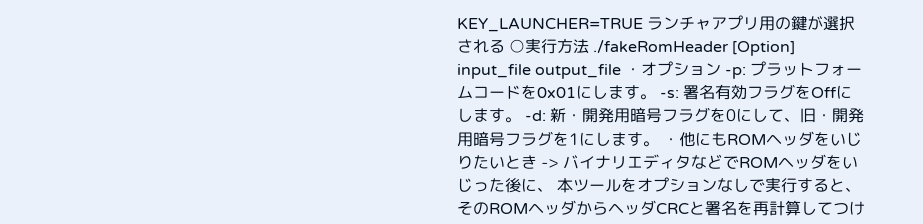KEY_LAUNCHER=TRUE ランチャアプリ用の鍵が選択される ○実行方法 ./fakeRomHeader [Option] input_file output_file ・オプション -p: プラットフォームコードを0x01にします。 -s: 署名有効フラグをOffにします。 -d: 新・開発用暗号フラグを0にして、旧・開発用暗号フラグを1にします。 ・他にもROMヘッダをいじりたいとき -> バイナリエディタなどでROMヘッダをいじった後に、 本ツールをオプションなしで実行すると、 そのROMヘッダからヘッダCRCと署名を再計算してつけ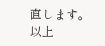直します。 以上